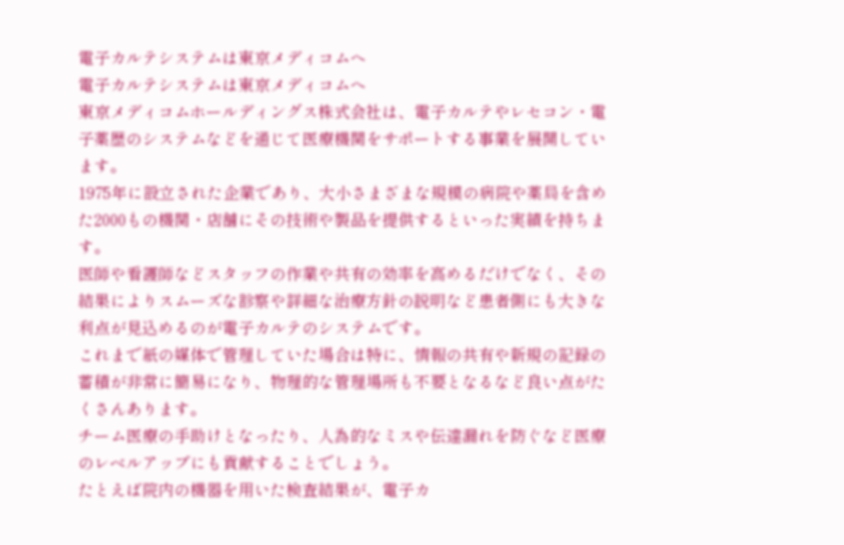電子カルテシステムは東京メディコムへ
電子カルテシステムは東京メディコムへ
東京メディコムホールディングス株式会社は、電子カルテやレセコン・電子薬歴のシステムなどを通じて医療機関をサポートする事業を展開しています。
1975年に設立された企業であり、大小さまざまな規模の病院や薬局を含めた2000もの機関・店舗にその技術や製品を提供するといった実績を持ちます。
医師や看護師などスタッフの作業や共有の効率を高めるだけでなく、その結果によりスムーズな診察や詳細な治療方針の説明など患者側にも大きな利点が見込めるのが電子カルテのシステムです。
これまで紙の媒体で管理していた場合は特に、情報の共有や新規の記録の蓄積が非常に簡易になり、物理的な管理場所も不要となるなど良い点がたくさんあります。
チーム医療の手助けとなったり、人為的なミスや伝達漏れを防ぐなど医療のレベルアップにも貢献することでしょう。
たとえば院内の機器を用いた検査結果が、電子カ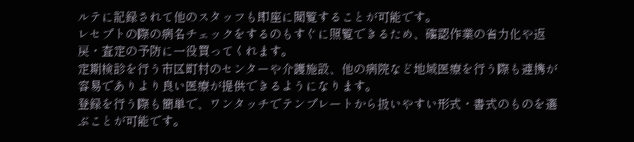ルテに記録されて他のスタッフも即座に閲覧することが可能です。
レセプトの際の病名チェックをするのもすぐに照覧できるため、確認作業の省力化や返戻・査定の予防に一役買ってくれます。
定期検診を行う市区町村のセンターや介護施設、他の病院など地域医療を行う際も連携が容易でありより良い医療が提供できるようになります。
登録を行う際も簡単で、ワンタッチでテンプレートから扱いやすい形式・書式のものを選ぶことが可能です。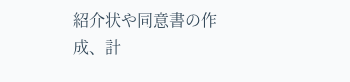紹介状や同意書の作成、計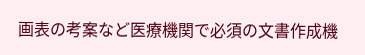画表の考案など医療機関で必須の文書作成機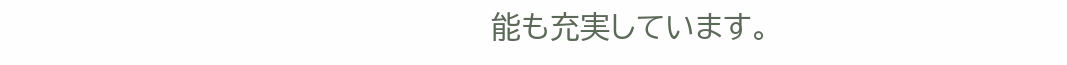能も充実しています。